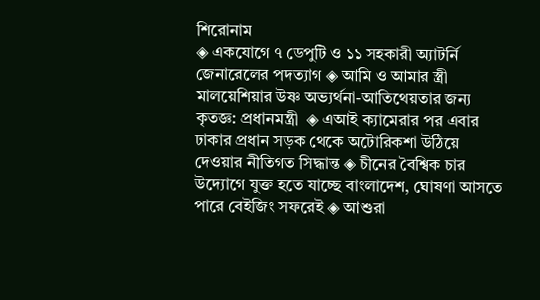শিরোনাম
◈ একযোগে ৭ ডেপুটি ও ১১ সহকারী অ্যাটর্নি জেনারেলের পদত্যাগ ◈ আমি ও আমার স্ত্রী মালয়েশিয়ার উষ্ণ অভ্যর্থনা-আতিথেয়তার জন্য কৃতজ্ঞ: প্রধানমন্ত্রী  ◈ এআই ক্যামেরার পর এবার ঢাকার প্রধান সড়ক থেকে অটোরিকশা উঠিয়ে দেওয়ার নীতিগত সিদ্ধান্ত ◈ চীনের বৈশ্বিক চার উদ্যোগে যুক্ত হতে যাচ্ছে বাংলাদেশ, ঘোষণা আসতে পারে বেইজিং সফরেই ◈ আশুরা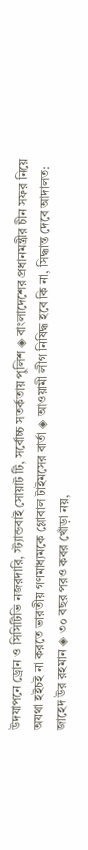উদযাপনে ড্রোন ও সিসিটিভি নজরদারি, স্ট্যান্ডবাই সোয়াট টি, সর্বোচ্চ সতর্কতায় পুলিশ ◈ বাংলাদেশের প্রধানমন্ত্রীর চীন সফর নিয়ে অযথা হইচই না করতে ভারতীয় গণমাধ্যমকে গ্লোবাল টাইমসের বার্তা ◈ আওয়ামী লীগ নিষিদ্ধ হবে কি না, সিদ্ধান্ত দেবে আদালত: জাহেদ উর রহমান ◈ ৩০ বছর পরও কবর খোঁড়া নয়,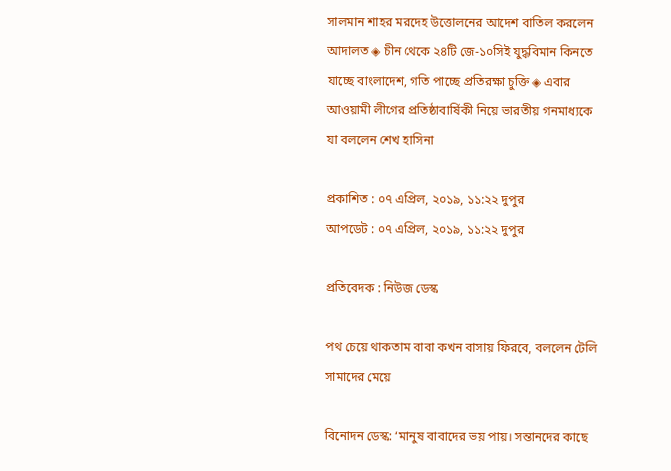সালমান শাহর মরদেহ উত্তোলনের আদেশ বাতিল করলেন আদালত ◈ চীন থেকে ২৪টি জে-১০সিই যুদ্ধবিমান কিনতে যাচ্ছে বাংলাদেশ, গতি পাচ্ছে প্রতিরক্ষা চুক্তি ◈ এবার আওয়ামী লী‌গের প্রতিষ্ঠাবা‌র্ষিকী নিয়ে ভারতীয় গনমাধ্যকে যা বল‌লেন শেখ হা‌সিনা

প্রকাশিত : ০৭ এপ্রিল, ২০১৯, ১১:২২ দুপুর
আপডেট : ০৭ এপ্রিল, ২০১৯, ১১:২২ দুপুর

প্রতিবেদক : নিউজ ডেস্ক

পথ চেয়ে থাকতাম বাবা কখন বাসায় ফিরবে, বললেন টেলি সামাদের মেয়ে

বিনোদন ডেস্ক: ‘মানুষ বাবাদের ভয় পায়। সন্তানদের কাছে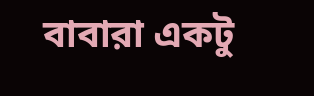বাবারা একটু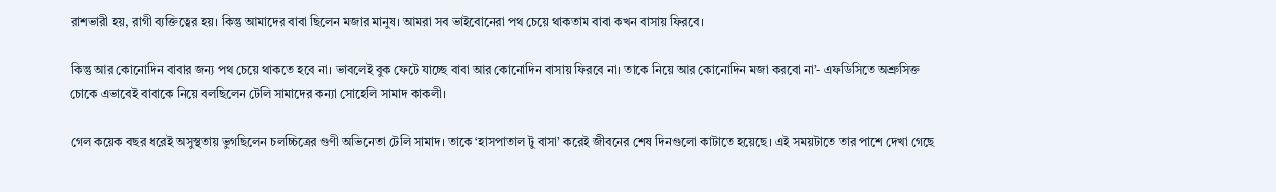রাশভারী হয়, রাগী ব্যক্তিত্বের হয়। কিন্তু আমাদের বাবা ছিলেন মজার মানুষ। আমরা সব ভাইবোনেরা পথ চেয়ে থাকতাম বাবা কখন বাসায় ফিরবে।

কিন্তু আর কোনোদিন বাবার জন্য পথ চেয়ে থাকতে হবে না। ভাবলেই বুক ফেটে যাচ্ছে বাবা আর কোনোদিন বাসায় ফিরবে না। তাকে নিয়ে আর কোনোদিন মজা করবো না’- এফডিসিতে অশ্রুসিক্ত চোকে এভাবেই বাবাকে নিয়ে বলছিলেন টেলি সামাদের কন্যা সোহেলি সামাদ কাকলী।

গেল কয়েক বছর ধরেই অসুস্থতায় ভুগছিলেন চলচ্চিত্রের গুণী অভিনেতা টেলি সামাদ। তাকে ‘হাসপাতাল টু বাসা’ করেই জীবনের শেষ দিনগুলো কাটাতে হয়েছে। এই সময়টাতে তার পাশে দেখা গেছে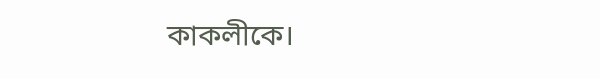কাকলীকে।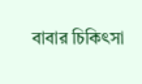বাবার চিকিৎসা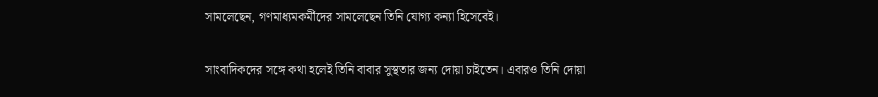সামলেছেন, গণমাধ্যমকর্মীদের সামলেছেন তিনি যোগ্য কন্যা হিসেবেই।

সাংবাদিকদের সঙ্গে কথা হলেই তিনি বাবার সুস্থতার জন্য দোয়া চাইতেন। এবারও তিনি দোয়া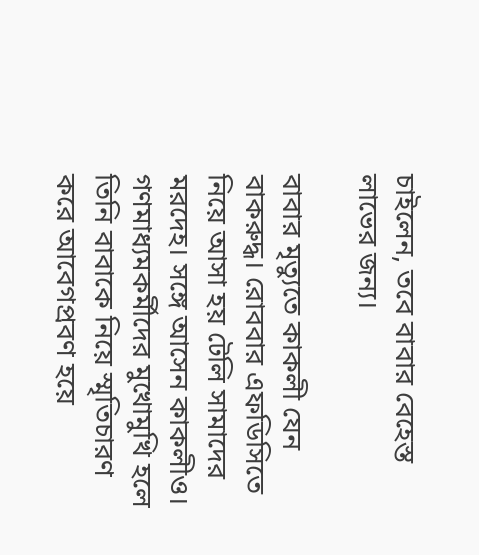চাইলেন, তবে বাবার বেহেস্ত লাভের জন্য।

বাবার মৃত্যুতে কাকলী যেন বাকরুদ্ধ। রোববার এফডিসিতে নিয়ে আসা হয় টেলি সামাদের মরদেহ। সঙ্গে আসেন কাকলীও। গণমাধ্যমকর্মীদের মুখোমুখি হলে তিনি বাবাকে নিয়ে স্মৃতিচারণ করে আবেগপ্রবণ হয়ে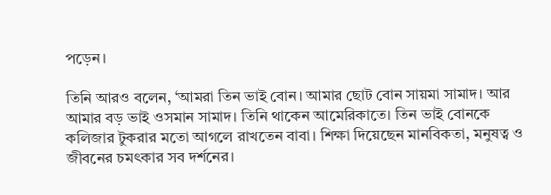পড়েন।

তিনি আরও বলেন, ‘আমরা তিন ভাই বোন। আমার ছোট বোন সায়মা সামাদ। আর আমার বড় ভাই ওসমান সামাদ। তিনি থাকেন আমেরিকাতে। তিন ভাই বোনকে কলিজার টুকরার মতো আগলে রাখতেন বাবা। শিক্ষা দিয়েছেন মানবিকতা, মনুষত্ব ও জীবনের চমৎকার সব দর্শনের।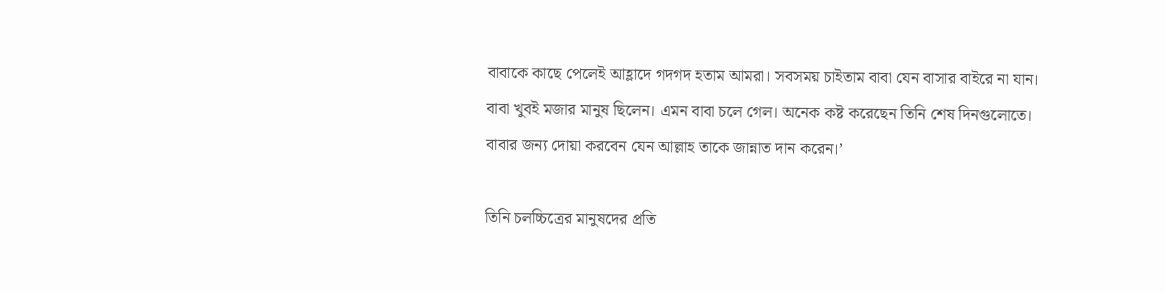বাবাকে কাছে পেলেই আহ্লাদে গদগদ হতাম আমরা। সবসময় চাইতাম বাবা যেন বাসার বাইরে না যান। বাবা খুবই মজার মানুষ ছিলেন। এমন বাবা চলে গেল। অনেক কষ্ট করেছেন তিনি শেষ দিনগুলোতে। বাবার জন্য দোয়া করবেন যেন আল্লাহ তাকে জান্নাত দান করেন।’

তিনি চলচ্চিত্রের মানুষদের প্রতি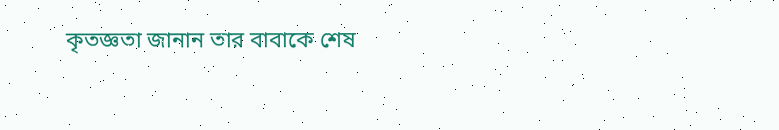কৃতজ্ঞতা জানান তার বাবাকে শেষ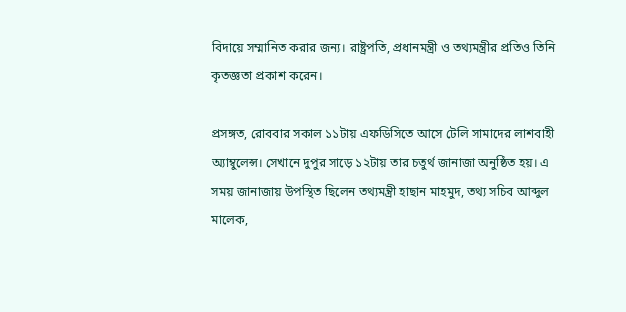বিদায়ে সম্মানিত করার জন্য। রাষ্ট্রপতি, প্রধানমন্ত্রী ও তথ্যমন্ত্রীর প্রতিও তিনি কৃতজ্ঞতা প্রকাশ করেন।

প্রসঙ্গত, রোববার সকাল ১১টায় এফডিসিতে আসে টেলি সামাদের লাশবাহী অ্যাম্বুলেন্স। সেখানে দুপুর সাড়ে ১২টায় তার চতুর্থ জানাজা অনুষ্ঠিত হয়। এ সময় জানাজায় উপস্থিত ছিলেন তথ্যমন্ত্রী হাছান মাহমুদ, তথ্য সচিব আব্দুল মালেক,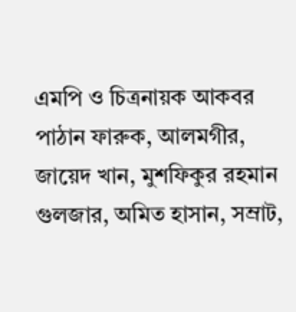এমপি ও চিত্রনায়ক আকবর পাঠান ফারুক, আলমগীর, জায়েদ খান, মুশফিকুর রহমান গুলজার, অমিত হাসান, সম্রাট,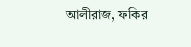আলীরাজ, ফকির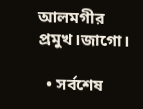আলমগীর প্রমুখ।জাগো।

  • সর্বশেষ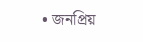• জনপ্রিয়